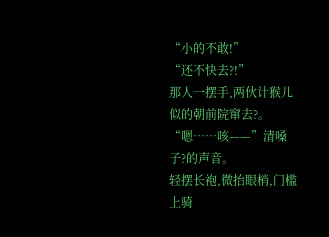“小的不敢!”
“还不快去?!”
那人一摆手,两伙计猴儿似的朝前院窜去?。
“嗯……咳——”清嗓子?的声音。
轻摆长袍,微抬眼梢,门槛上骑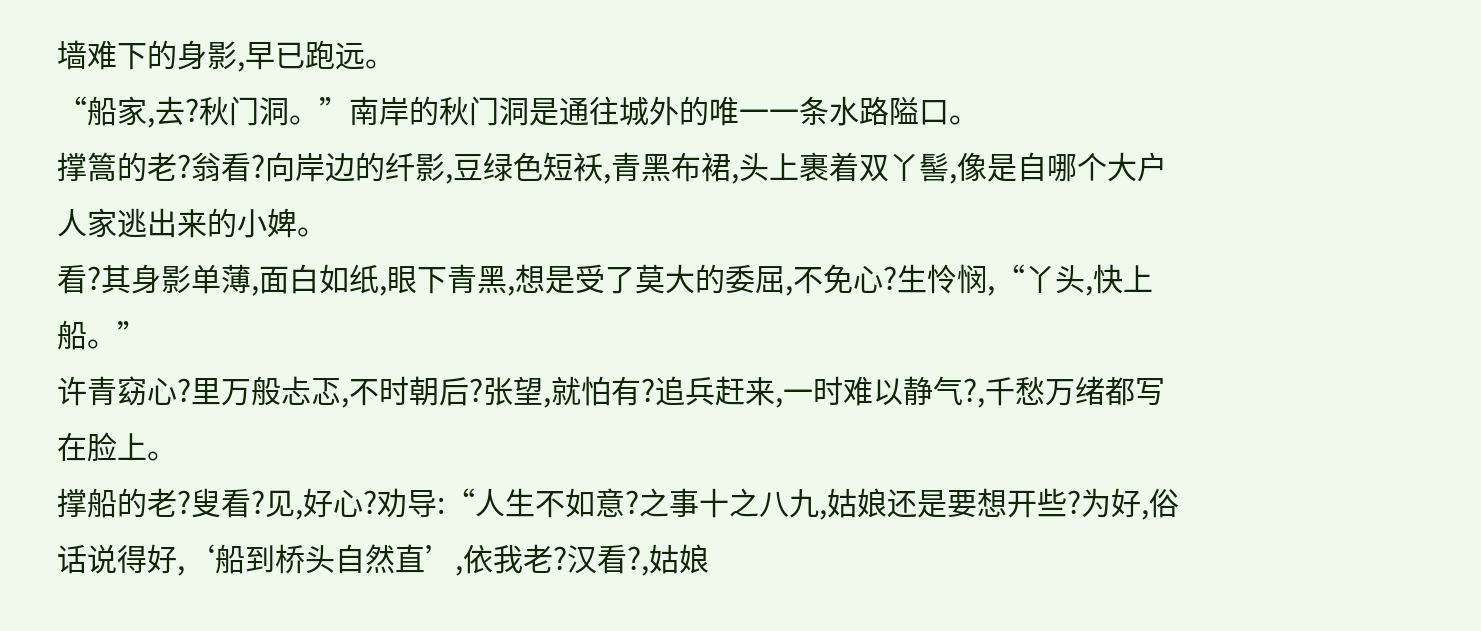墙难下的身影,早已跑远。
“船家,去?秋门洞。”南岸的秋门洞是通往城外的唯一一条水路隘口。
撑篙的老?翁看?向岸边的纤影,豆绿色短袄,青黑布裙,头上裹着双丫髻,像是自哪个大户人家逃出来的小婢。
看?其身影单薄,面白如纸,眼下青黑,想是受了莫大的委屈,不免心?生怜悯,“丫头,快上船。”
许青窈心?里万般忐忑,不时朝后?张望,就怕有?追兵赶来,一时难以静气?,千愁万绪都写在脸上。
撑船的老?叟看?见,好心?劝导:“人生不如意?之事十之八九,姑娘还是要想开些?为好,俗话说得好,‘船到桥头自然直’,依我老?汉看?,姑娘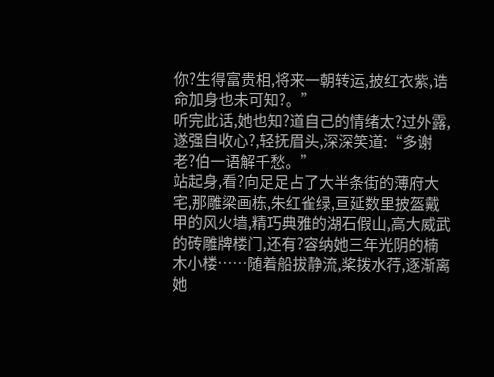你?生得富贵相,将来一朝转运,披红衣紫,诰命加身也未可知?。”
听完此话,她也知?道自己的情绪太?过外露,遂强自收心?,轻抚眉头,深深笑道:“多谢老?伯一语解千愁。”
站起身,看?向足足占了大半条街的薄府大宅,那雕梁画栋,朱红雀绿,亘延数里披盔戴甲的风火墙,精巧典雅的湖石假山,高大威武的砖雕牌楼门,还有?容纳她三年光阴的楠木小楼……随着船拔静流,桨拨水荇,逐渐离她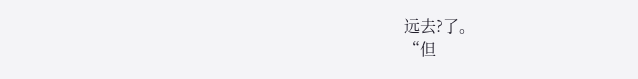远去?了。
“但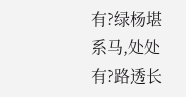有?绿杨堪系马,处处有?路透长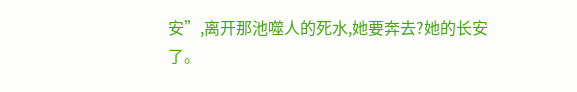安”,离开那池噬人的死水,她要奔去?她的长安了。